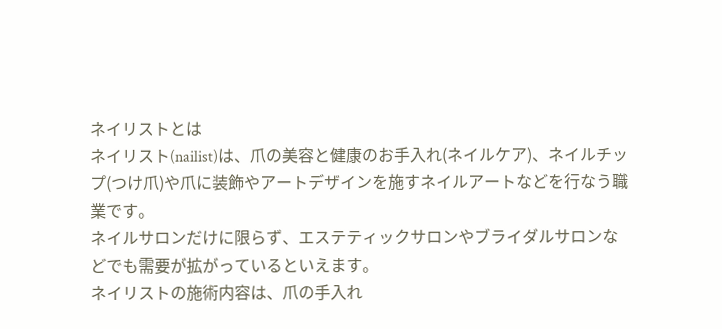ネイリストとは
ネイリスト(nailist)は、爪の美容と健康のお手入れ(ネイルケア)、ネイルチップ(つけ爪)や爪に装飾やアートデザインを施すネイルアートなどを行なう職業です。
ネイルサロンだけに限らず、エステティックサロンやブライダルサロンなどでも需要が拡がっているといえます。
ネイリストの施術内容は、爪の手入れ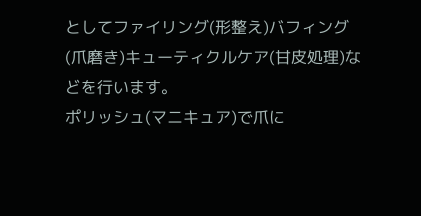としてファイリング(形整え)バフィング(爪磨き)キューティクルケア(甘皮処理)などを行います。
ポリッシュ(マニキュア)で爪に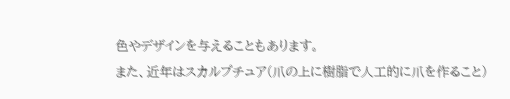色やデザインを与えることもあります。
また、近年はスカルプチュア(爪の上に樹脂で人工的に爪を作ること)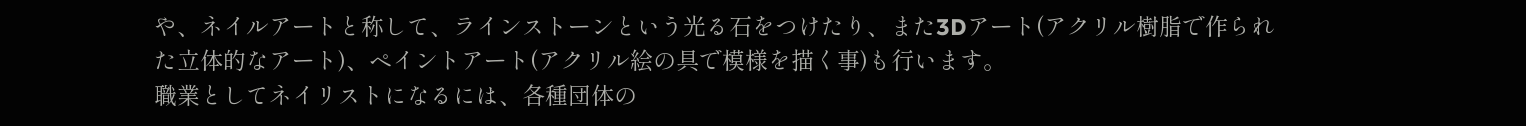や、ネイルアートと称して、ラインストーンという光る石をつけたり、また3Dアート(アクリル樹脂で作られた立体的なアート)、ペイントアート(アクリル絵の具で模様を描く事)も行います。
職業としてネイリストになるには、各種団体の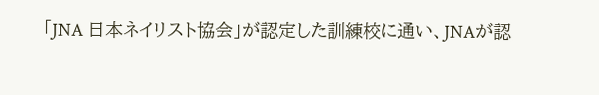「JNA 日本ネイリスト協会」が認定した訓練校に通い、JNAが認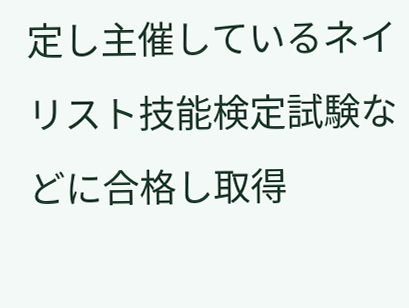定し主催しているネイリスト技能検定試験などに合格し取得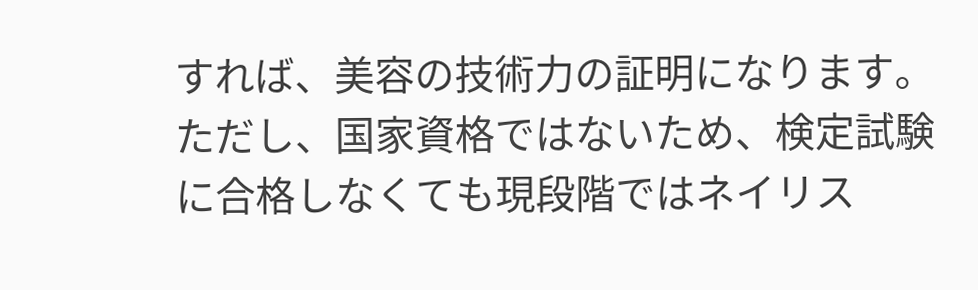すれば、美容の技術力の証明になります。
ただし、国家資格ではないため、検定試験に合格しなくても現段階ではネイリス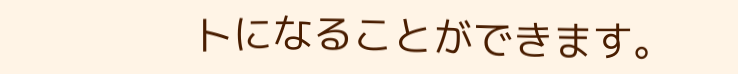トになることができます。